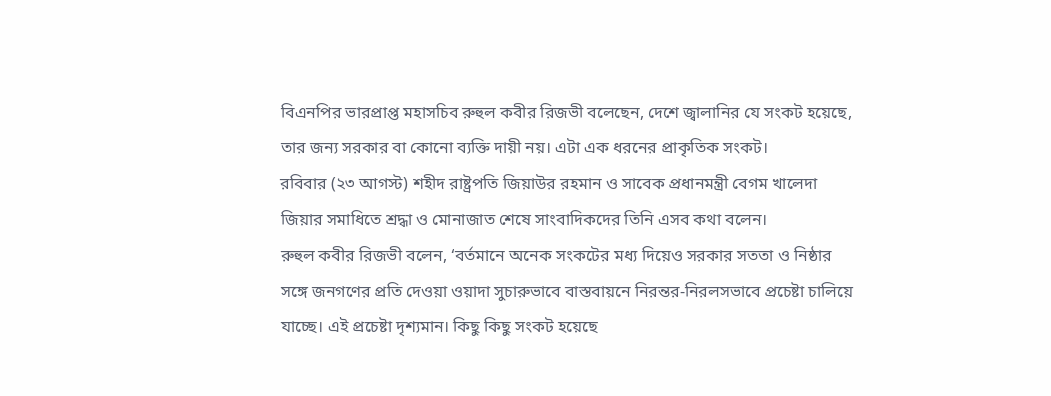বিএনপির ভারপ্রাপ্ত মহাসচিব রুহুল কবীর রিজভী বলেছেন, দেশে জ্বালানির যে সংকট হয়েছে, তার জন্য সরকার বা কোনো ব্যক্তি দায়ী নয়। এটা এক ধরনের প্রাকৃতিক সংকট।
রবিবার (২৩ আগস্ট) শহীদ রাষ্ট্রপতি জিয়াউর রহমান ও সাবেক প্রধানমন্ত্রী বেগম খালেদা জিয়ার সমাধিতে শ্রদ্ধা ও মোনাজাত শেষে সাংবাদিকদের তিনি এসব কথা বলেন।
রুহুল কবীর রিজভী বলেন, ‘বর্তমানে অনেক সংকটের মধ্য দিয়েও সরকার সততা ও নিষ্ঠার সঙ্গে জনগণের প্রতি দেওয়া ওয়াদা সুচারুভাবে বাস্তবায়নে নিরন্তর-নিরলসভাবে প্রচেষ্টা চালিয়ে যাচ্ছে। এই প্রচেষ্টা দৃশ্যমান। কিছু কিছু সংকট হয়েছে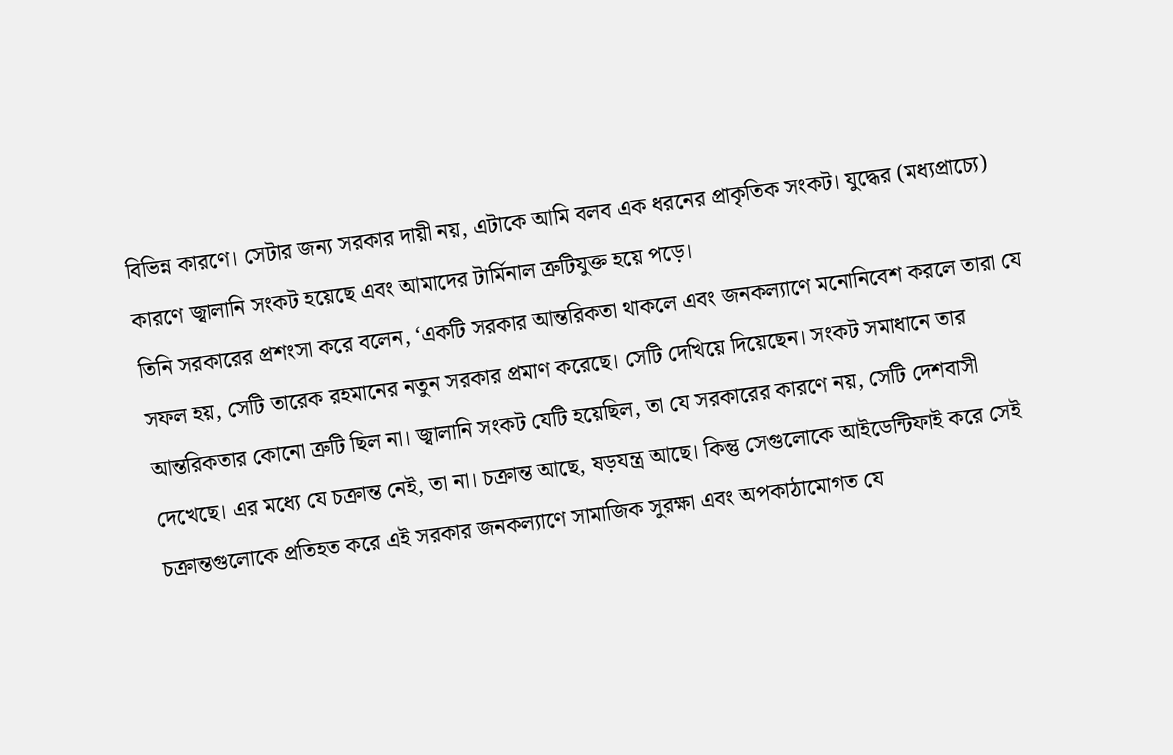বিভিন্ন কারণে। সেটার জন্য সরকার দায়ী নয়, এটাকে আমি বলব এক ধরনের প্রাকৃতিক সংকট। যুদ্ধের (মধ্যপ্রাচ্যে) কারণে জ্বালানি সংকট হয়েছে এবং আমাদের টার্মিনাল ত্রুটিযুক্ত হয়ে পড়ে।
তিনি সরকারের প্রশংসা করে বলেন, ‘একটি সরকার আন্তরিকতা থাকলে এবং জনকল্যাণে মনোনিবেশ করলে তারা যে সফল হয়, সেটি তারেক রহমানের নতুন সরকার প্রমাণ করেছে। সেটি দেখিয়ে দিয়েছেন। সংকট সমাধানে তার আন্তরিকতার কোনো ত্রুটি ছিল না। জ্বালানি সংকট যেটি হয়েছিল, তা যে সরকারের কারণে নয়, সেটি দেশবাসী দেখেছে। এর মধ্যে যে চক্রান্ত নেই, তা না। চক্রান্ত আছে, ষড়যন্ত্র আছে। কিন্তু সেগুলোকে আইডেন্টিফাই করে সেই চক্রান্তগুলোকে প্রতিহত করে এই সরকার জনকল্যাণে সামাজিক সুরক্ষা এবং অপকাঠামোগত যে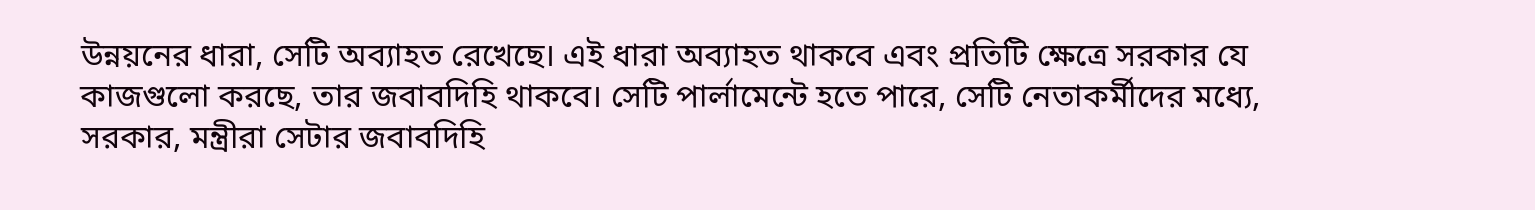উন্নয়নের ধারা, সেটি অব্যাহত রেখেছে। এই ধারা অব্যাহত থাকবে এবং প্রতিটি ক্ষেত্রে সরকার যে কাজগুলো করছে, তার জবাবদিহি থাকবে। সেটি পার্লামেন্টে হতে পারে, সেটি নেতাকর্মীদের মধ্যে, সরকার, মন্ত্রীরা সেটার জবাবদিহি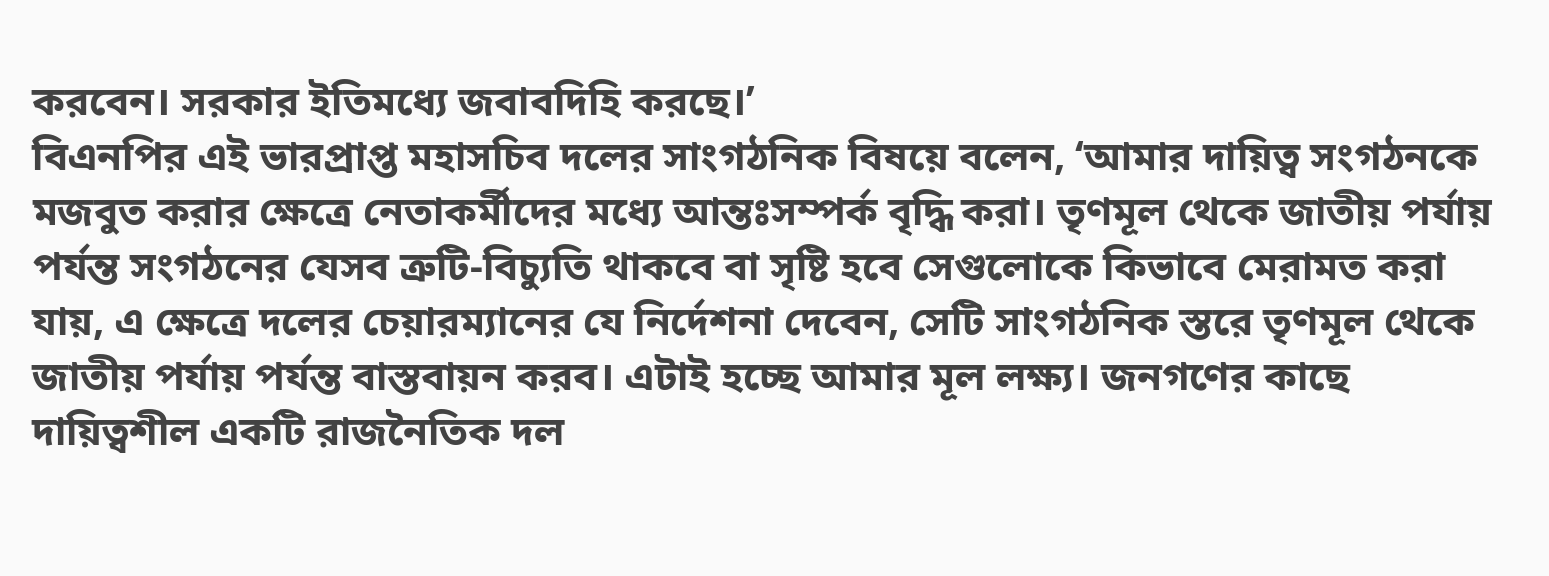করবেন। সরকার ইতিমধ্যে জবাবদিহি করছে।’
বিএনপির এই ভারপ্রাপ্ত মহাসচিব দলের সাংগঠনিক বিষয়ে বলেন, ‘আমার দায়িত্ব সংগঠনকে মজবুত করার ক্ষেত্রে নেতাকর্মীদের মধ্যে আন্তঃসম্পর্ক বৃদ্ধি করা। তৃণমূল থেকে জাতীয় পর্যায় পর্যন্ত সংগঠনের যেসব ত্রুটি-বিচ্যুতি থাকবে বা সৃষ্টি হবে সেগুলোকে কিভাবে মেরামত করা যায়, এ ক্ষেত্রে দলের চেয়ারম্যানের যে নির্দেশনা দেবেন, সেটি সাংগঠনিক স্তরে তৃণমূল থেকে জাতীয় পর্যায় পর্যন্ত বাস্তবায়ন করব। এটাই হচ্ছে আমার মূল লক্ষ্য। জনগণের কাছে দায়িত্বশীল একটি রাজনৈতিক দল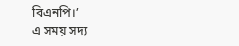বিএনপি।’
এ সময় সদ্য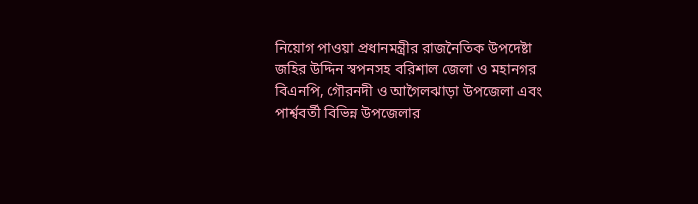নিয়োগ পাওয়া প্রধানমন্ত্রীর রাজনৈতিক উপদেষ্টা জহির উদ্দিন স্বপনসহ বরিশাল জেলা ও মহানগর বিএনপি, গৌরনদী ও আগৈলঝাড়া উপজেলা এবং পার্শ্ববর্তী বিভিন্ন উপজেলার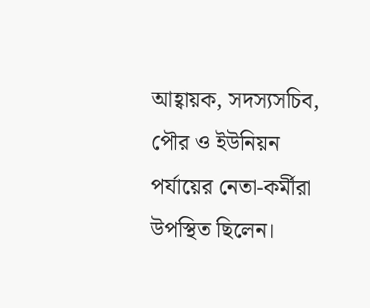আহ্বায়ক, সদস্যসচিব, পৌর ও ইউনিয়ন পর্যায়ের নেতা-কর্মীরা উপস্থিত ছিলেন।